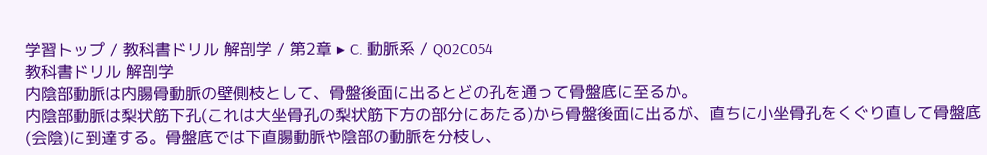学習トップ / 教科書ドリル 解剖学 / 第2章 ▸ C. 動脈系 / Q02C054
教科書ドリル 解剖学
内陰部動脈は内腸骨動脈の壁側枝として、骨盤後面に出るとどの孔を通って骨盤底に至るか。
内陰部動脈は梨状筋下孔(これは大坐骨孔の梨状筋下方の部分にあたる)から骨盤後面に出るが、直ちに小坐骨孔をくぐり直して骨盤底(会陰)に到達する。骨盤底では下直腸動脈や陰部の動脈を分枝し、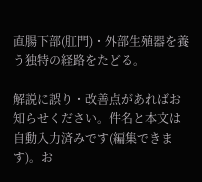直腸下部(肛門)・外部生殖器を養う独特の経路をたどる。

解説に誤り・改善点があればお知らせください。件名と本文は自動入力済みです(編集できます)。お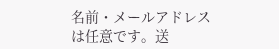名前・メールアドレスは任意です。送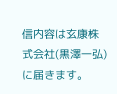信内容は玄康株式会社(黒澤一弘)に届きます。